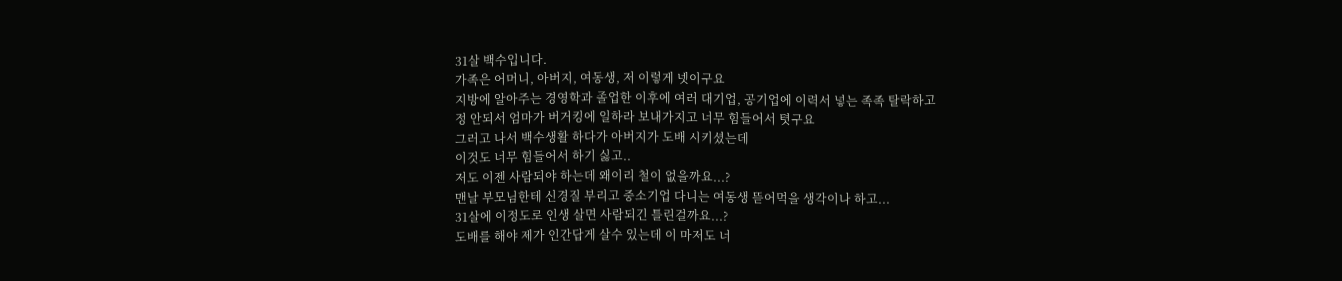31살 백수입니다.
가족은 어머니, 아버지, 여동생, 저 이렇게 넷이구요
지방에 알아주는 경영학과 졸업한 이후에 여러 대기업, 공기업에 이력서 넣는 족족 탈락하고
정 안되서 엄마가 버거킹에 일하라 보내가지고 너무 힘들어서 텻구요
그러고 나서 백수생활 하다가 아버지가 도배 시키셨는데
이것도 너무 힘들어서 하기 싫고..
저도 이젠 사람되야 하는데 왜이리 철이 없을까요...?
맨날 부모님한테 신경질 부리고 중소기업 다니는 여동생 뜯어먹을 생각이나 하고...
31살에 이정도로 인생 살면 사람되긴 틀린걸까요...?
도배를 해야 제가 인간답게 살수 있는데 이 마저도 너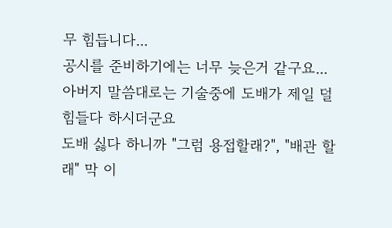무 힘듭니다...
공시를 준비하기에는 너무 늦은거 같구요...
아버지 말씀대로는 기술중에 도배가 제일 덜힘들다 하시더군요
도배 싫다 하니까 "그럼 용접할래?", "배관 할래" 막 이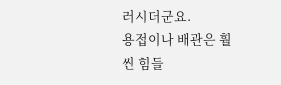러시더군요.
용접이나 배관은 훨씬 힘들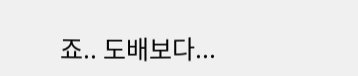죠.. 도배보다...